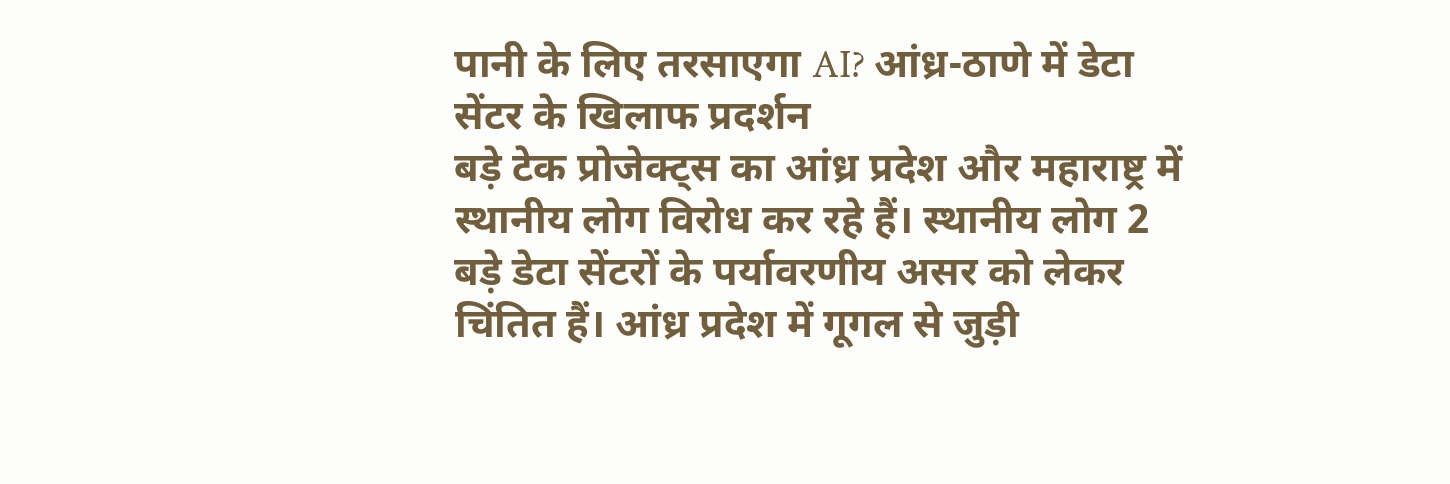पानी के लिए तरसाएगा AI? आंध्र-ठाणे में डेटा सेंटर के खिलाफ प्रदर्शन
बड़े टेक प्रोजेक्ट्स का आंध्र प्रदेश और महाराष्ट्र में स्थानीय लोग विरोध कर रहे हैं। स्थानीय लोग 2 बड़े डेटा सेंटरों के पर्यावरणीय असर को लेकर चिंतित हैं। आंध्र प्रदेश में गूगल से जुड़ी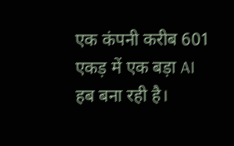एक कंपनी करीब 601 एकड़ में एक बड़ा AI हब बना रही है।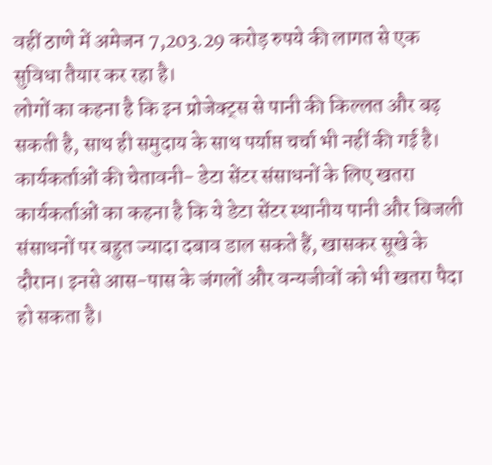वहीं ठाणे में अमेजन 7,203.29 करोड़ रुपये की लागत से एक सुविधा तैयार कर रहा है।
लोगों का कहना है कि इन प्रोजेक्ट्स से पानी की किल्लत और बढ़ सकती है, साथ ही समुदाय के साथ पर्याप्त चर्चा भी नहीं की गई है।
कार्यकर्ताओं की चेतावनी- डेटा सेंटर संसाधनों के लिए खतरा
कार्यकर्ताओं का कहना है कि ये डेटा सेंटर स्थानीय पानी और बिजली संसाधनों पर बहुत ज्यादा दबाव डाल सकते हैं, खासकर सूखे के दौरान। इनसे आस-पास के जंगलों और वन्यजीवों को भी खतरा पैदा हो सकता है।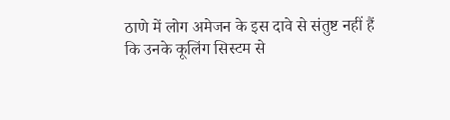ठाणे में लोग अमेजन के इस दावे से संतुष्ट नहीं हैं कि उनके कूलिंग सिस्टम से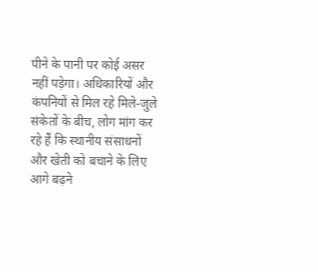पीने के पानी पर कोई असर नहीं पड़ेगा। अधिकारियों और कंपनियों से मिल रहे मिले-जुले संकेतों के बीच, लोग मांग कर रहे हैं कि स्थानीय संसाधनों और खेती को बचाने के लिए आगे बढ़ने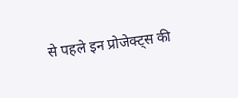से पहले इन प्रोजेक्ट्स की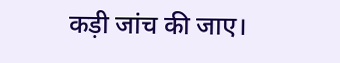कड़ी जांच की जाए।